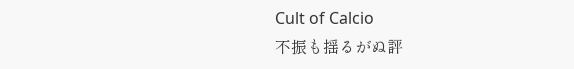Cult of Calcio
不振も揺るがぬ評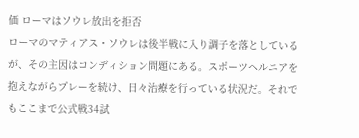価 ローマはソウレ放出を拒否
ローマのマティアス・ソウレは後半戦に入り調子を落としているが、その主因はコンディション問題にある。スポーツヘルニアを抱えながらプレーを続け、日々治療を行っている状況だ。それでもここまで公式戦34試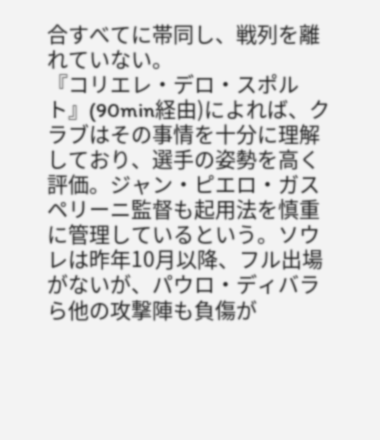合すべてに帯同し、戦列を離れていない。
『コリエレ・デロ・スポルト』(90min経由)によれば、クラブはその事情を十分に理解しており、選手の姿勢を高く評価。ジャン・ピエロ・ガスペリーニ監督も起用法を慎重に管理しているという。ソウレは昨年10月以降、フル出場がないが、パウロ・ディバラら他の攻撃陣も負傷が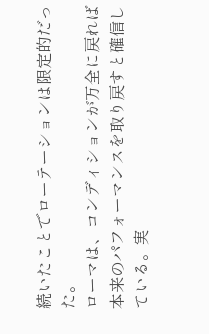続いたことでローテーションは限定的だった。
ローマは、コンディションが万全に戻れば本来のパフォーマンスを取り戻すと確信している。実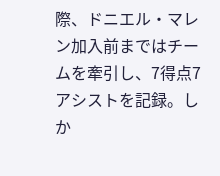際、ドニエル・マレン加入前まではチームを牽引し、7得点7アシストを記録。しか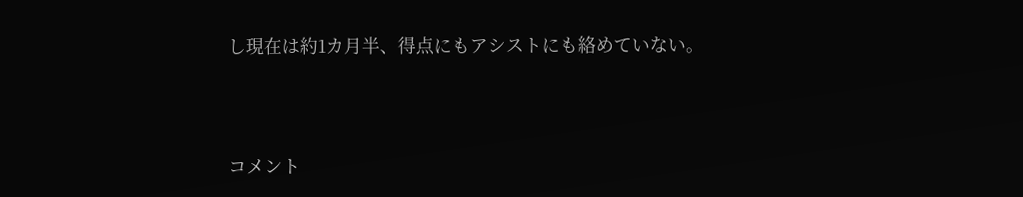し現在は約1カ月半、得点にもアシストにも絡めていない。



コメント